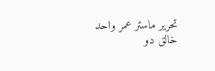تحریر ماسٹر عمر واحد
خالق دو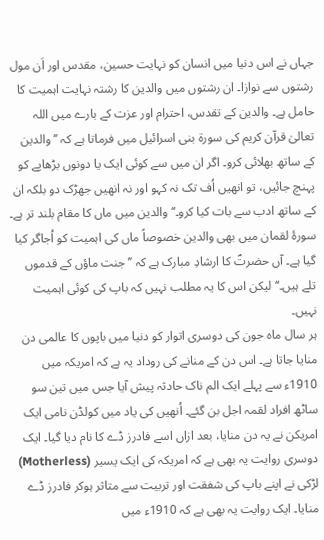جہاں نے اس دنیا میں انسان کو نہایت حسین، مقدس اور اَن مول رشتوں سے نوازا۔ ان رشتوں میں والدین کا رشتہ نہایت اہمیت کا حامل ہے۔ والدین کے تقدس، احترام اور عزت کے بارے میں اللہ تعالیٰ قرآن کریم کی سورۃ بنی اسرائیل میں فرماتا ہے کہ ’’والدین کے ساتھ بھلائی کرو۔ اگر ان میں سے کوئی ایک یا دونوں بڑھاپے کو پہنچ جائیں، تو انھیں اُف تک نہ کہو اور نہ انھیں جھڑک دو بلکہ ان کے ساتھ ادب سے بات کیا کرو۔‘‘ والدین میں ماں کا مقام بلند تر ہے۔ سورۂ لقمان میں بھی والدین خصوصاً ماں کی اہمیت کو اُجاگر کیا گیا ہے۔ آں حضرتؐ کا ارشادِ مبارک ہے کہ ’’جنت ماؤں کے قدموں تلے ہیں۔‘‘ لیکن اس کا یہ مطلب نہیں کہ باپ کی کوئی اہمیت نہیں۔
ہر سال ماہ جون کی دوسری اتوار کو دنیا میں باپوں کا عالمی دن منایا جاتا ہے۔ اس دن کے منانے کی روداد یہ ہے کہ امریکہ میں 1910ء سے پہلے ایک الم ناک حادثہ پیش آیا جس میں تین سو ساٹھ افراد لقمہ اجل بن گئے۔ اُنھیں کی یاد میں کولڈن نامی ایک امریکن نے یہ دن منایا، بعد ازاں اسے فادرز ڈے کا نام دیا گیا۔ ایک دوسری روایت یہ بھی ہے کہ امریکہ کی ایک یسیر (Motherless) لڑکی نے اپنے باپ کی شفقت اور تربیت سے متاثر ہوکر فادرز ڈے منایا۔ ایک روایت یہ بھی ہے کہ 1910ء میں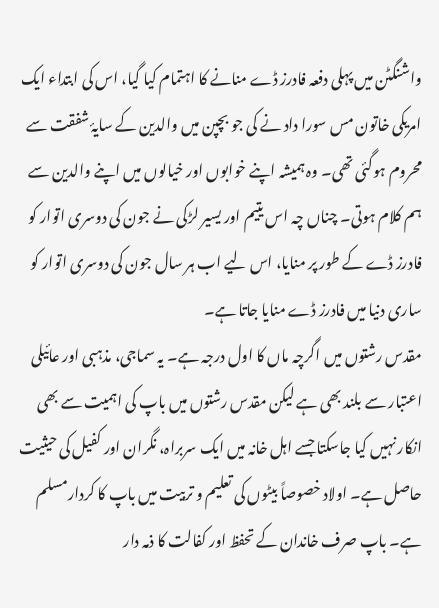واشنگٹن میں پہلی دفعہ فادرز ڈے منانے کا اہتمام کیا گیا، اس کی ابتداء ایک امریکی خاتون مس سورا داد نے کی جو بچپن میں والدین کے سایۂ شفقت سے محروم ہوگئی تھی۔ وہ ہمیشہ اپنے خوابوں اور خیالوں میں اپنے والدین سے ہم کلام ہوتی۔ چناں چہ اس یتیم اور یسیر لڑکی نے جون کی دوسری اتوار کو فادرز ڈے کے طور پر منایا، اس لیے اب ہر سال جون کی دوسری اتوار کو ساری دنیا میں فادرز ڈے منایا جاتا ہے۔
مقدس رشتوں میں اگرچہ ماں کا اول درجہ ہے۔ یہ سماجی، مذہبی اور عائیلی اعتبار سے بلند بھی ہے لیکن مقدس رشتوں میں باپ کی اہمیت سے بھی انکار نہیں کیا جاسکتا جسے اہل خانہ میں ایک سربراہ، نگران اور کفیل کی حیثیت حاصل ہے۔ اولاد خصوصاً بیٹوں کی تعلیم و تربیت میں باپ کا کردارمسلم ہے۔ باپ صرف خاندان کے تحفظ اور کفالت کا ذمہ دار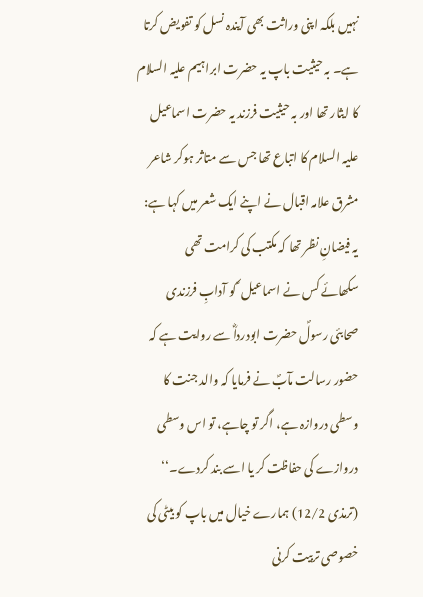نہیں بلکہ اپنی وراثت بھی آیندہ نسل کو تفویض کرتا ہے۔ بہ حیثیت باپ یہ حضرت ابراہیم علیہ السلام کا ایثار تھا اور بہ حیثیت فرزند یہ حضرت اسماعیل علیہ السلام کا اتباع تھا جس سے متاثر ہوکر شاعر مشرق علامہ اقبال نے اپنے ایک شعر میں کہا ہے:
یہ فیضانِ نظر تھا کہ مکتب کی کرامت تھی
سکھائے کس نے اسماعیل ؑ کو آدابِ فرزندی
صحابئی رسولؐ حضرت ابودرداؓ سے روایت ہے کہ حضور رسالت مآبؐ نے فرمایا کہ والد جنت کا وسطی دروازہ ہے، اگر تو چاہے، تو اس وسطی دروازے کی حفاظت کر یا اسے بند کردے۔‘‘ (ترمذی 12/2) ہمارے خیال میں باپ کو بیٹی کی خصوصی تربیت کرنی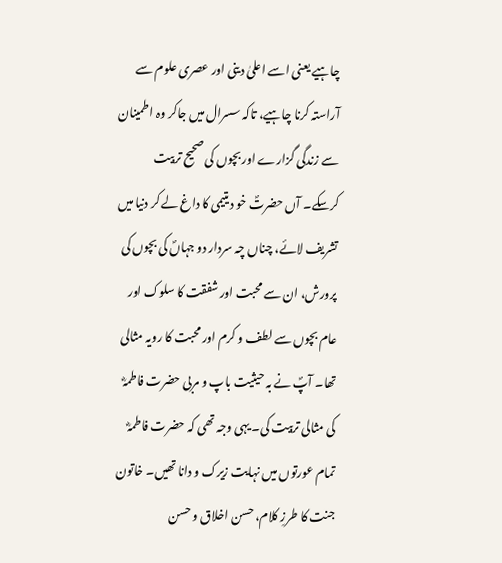چاہیے یعنی اسے اعلیٰ دینی اور عصری علوم سے آراستہ کرنا چاہیے، تاکہ سسرال میں جاکر وہ اطمینان سے زندگی گزارے اور بچوں کی صحیح تربیت کرسکے۔ آں حضرتؐ خو دیتیمی کا داغ لے کر دنیا میں تشریف لائے، چناں چہ سردار دو جہاںؐ کی بچوں کی پرورش، ان سے محبت اور شفقت کا سلوک اور عام بچوں سے لطف و کرم اور محبت کا رویہ مثالی تھا۔ آپؐ نے بہ حیثیت باپ و مربی حضرت فاطمہؓ کی مثالی تربیت کی۔ یہی وجہ تھی کہ حضرت فاطمہؓ تمام عورتوں میں نہایت زیرک و دانا تھیں۔ خاتون جنت کا طرزِ کلام، حسن اخلاق و حسن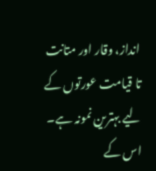انداز، وقار اور متانت تا قیامت عورتوں کے لیے بہترین نمونہ ہے۔ اس کے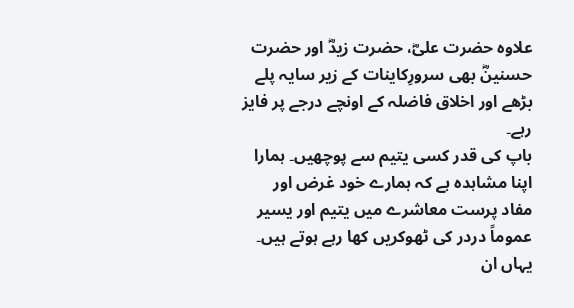علاوہ حضرت علیؓ، حضرت زیدؓ اور حضرت حسنینؓ بھی سرورِکاینات کے زیر سایہ پلے بڑھے اور اخلاق فاضلہ کے اونچے درجے پر فایز رہے۔
باپ کی قدر کسی یتیم سے پوچھیں۔ ہمارا اپنا مشاہدہ ہے کہ ہمارے خود غرض اور مفاد پرست معاشرے میں یتیم اور یسیر عموماً دردر کی ٹھوکریں کھا رہے ہوتے ہیں۔ یہاں ان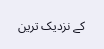کے نزدیک ترین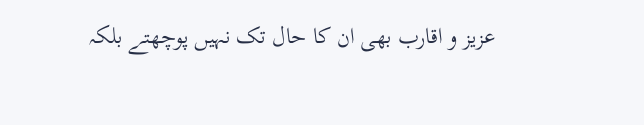عزیز و اقارب بھی ان کا حال تک نہیں پوچھتے بلکہ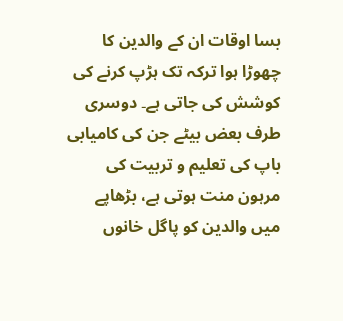بسا اوقات ان کے والدین کا چھوڑا ہوا ترکہ تک ہڑپ کرنے کی کوشش کی جاتی ہے۔ دوسری طرف بعض بیٹے جن کی کامیابی باپ کی تعلیم و تربیت کی مرہون منت ہوتی ہے، بڑھاپے میں والدین کو پاگل خانوں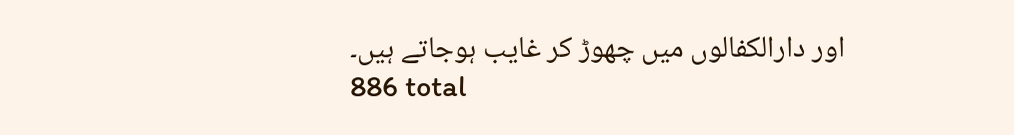اور دارالکفالوں میں چھوڑ کر غایب ہوجاتے ہیں۔
886 total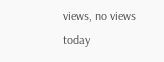views, no views today